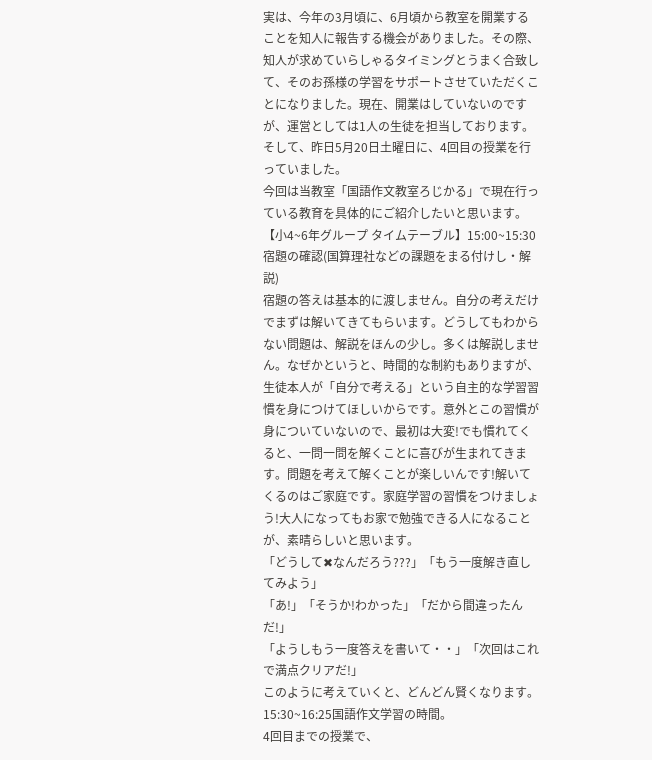実は、今年の3月頃に、6月頃から教室を開業することを知人に報告する機会がありました。その際、知人が求めていらしゃるタイミングとうまく合致して、そのお孫様の学習をサポートさせていただくことになりました。現在、開業はしていないのですが、運営としては1人の生徒を担当しております。
そして、昨日5月20日土曜日に、4回目の授業を行っていました。
今回は当教室「国語作文教室ろじかる」で現在行っている教育を具体的にご紹介したいと思います。
【小4~6年グループ タイムテーブル】15:00~15:30
宿題の確認(国算理社などの課題をまる付けし・解説)
宿題の答えは基本的に渡しません。自分の考えだけでまずは解いてきてもらいます。どうしてもわからない問題は、解説をほんの少し。多くは解説しません。なぜかというと、時間的な制約もありますが、生徒本人が「自分で考える」という自主的な学習習慣を身につけてほしいからです。意外とこの習慣が身についていないので、最初は大変!でも慣れてくると、一問一問を解くことに喜びが生まれてきます。問題を考えて解くことが楽しいんです!解いてくるのはご家庭です。家庭学習の習慣をつけましょう!大人になってもお家で勉強できる人になることが、素晴らしいと思います。
「どうして✖なんだろう???」「もう一度解き直してみよう」
「あ!」「そうか!わかった」「だから間違ったんだ!」
「ようしもう一度答えを書いて・・」「次回はこれで満点クリアだ!」
このように考えていくと、どんどん賢くなります。
15:30~16:25国語作文学習の時間。
4回目までの授業で、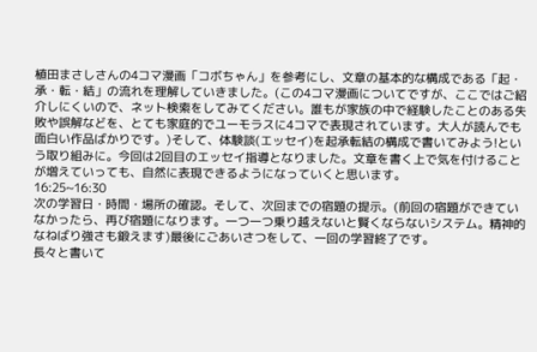植田まさしさんの4コマ漫画「コボちゃん」を参考にし、文章の基本的な構成である「起・承・転・結」の流れを理解していきました。(この4コマ漫画についてですが、ここではご紹介しにくいので、ネット検索をしてみてください。誰もが家族の中で経験したことのある失敗や誤解などを、とても家庭的でユーモラスに4コマで表現されています。大人が読んでも面白い作品ばかりです。)そして、体験談(エッセイ)を起承転結の構成で書いてみよう!という取り組みに。今回は2回目のエッセイ指導となりました。文章を書く上で気を付けることが増えていっても、自然に表現できるようになっていくと思います。
16:25~16:30
次の学習日・時間・場所の確認。そして、次回までの宿題の提示。(前回の宿題ができていなかったら、再び宿題になります。一つ一つ乗り越えないと賢くならないシステム。精神的なねばり強さも鍛えます)最後にごあいさつをして、一回の学習終了です。
長々と書いて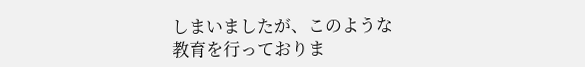しまいましたが、このような教育を行っておりま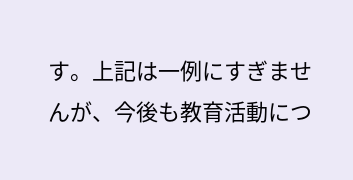す。上記は一例にすぎませんが、今後も教育活動につ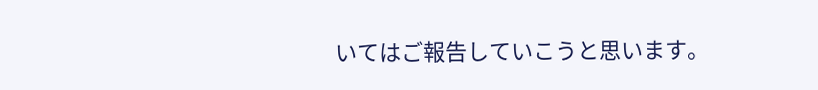いてはご報告していこうと思います。